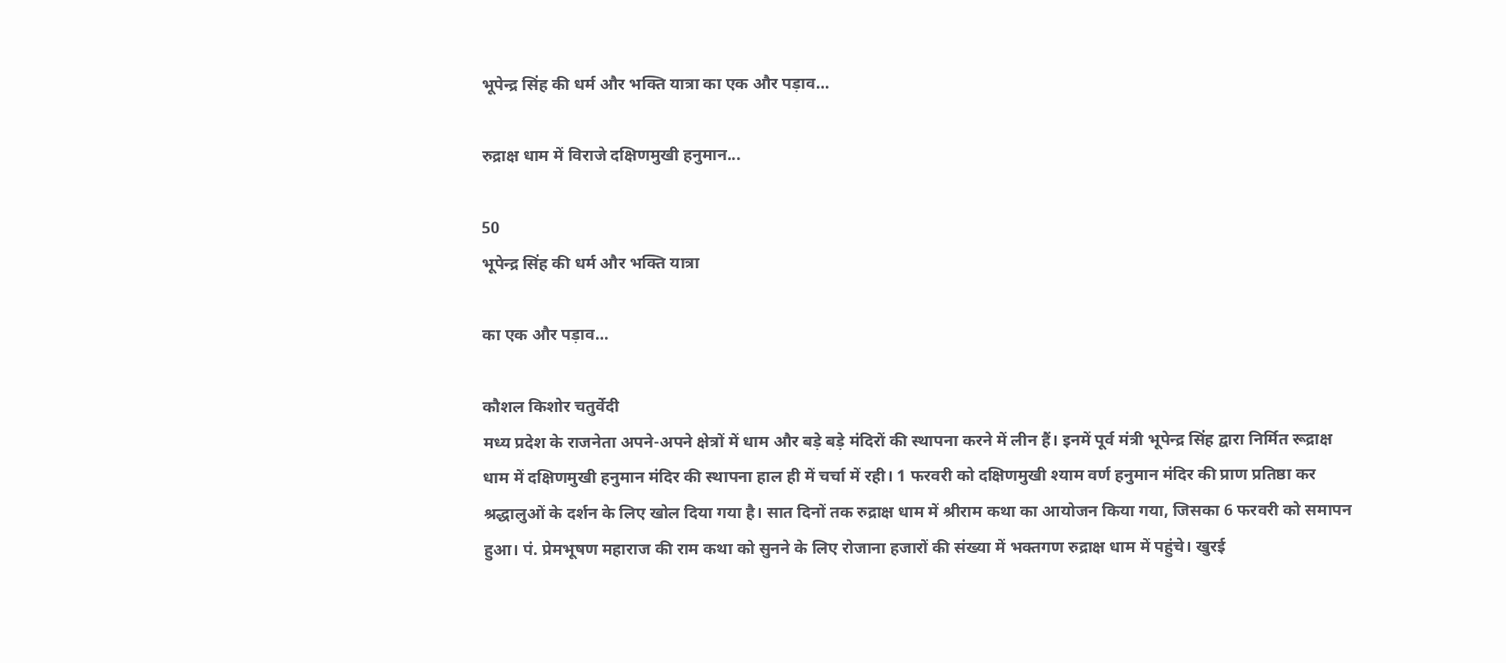भूपेन्द्र सिंह की धर्म और भक्ति यात्रा का एक और पड़ाव…

रुद्राक्ष धाम में विराजे दक्षिणमुखी हनुमान...

50
भूपेन्द्र सिंह की धर्म और भक्ति यात्रा

का एक और पड़ाव…

कौशल किशोर चतुर्वेदी
मध्य प्रदेश के राजनेता अपने-अपने क्षेत्रों में धाम और बड़े बड़े मंदिरों की स्थापना करने में लीन हैं। इनमें पूर्व मंत्री भूपेन्द्र सिंह द्वारा निर्मित रूद्राक्ष धाम में दक्षिणमुखी हनुमान मंदिर की स्थापना हाल ही में चर्चा में रही। 1 फरवरी को दक्षिणमुखी श्याम वर्ण हनुमान मंदिर की प्राण प्रतिष्ठा कर श्रद्धालुओं के दर्शन के लिए खोल दिया गया है। सात दिनों तक रुद्राक्ष धाम में श्रीराम कथा का आयोजन किया गया, जिसका 6 फरवरी को समापन हुआ। पं. प्रेमभूषण महाराज की राम कथा को सुनने के लिए रोजाना हजारों की संख्या में भक्तगण रुद्राक्ष धाम में पहुंचे। खुरई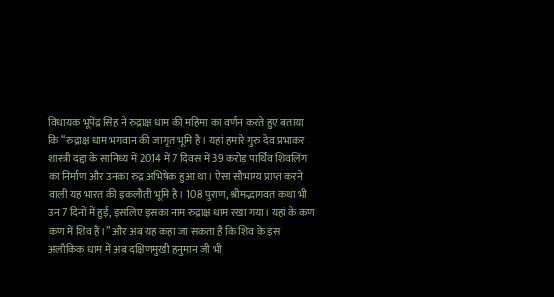विधायक भूपेंद्र सिंह ने रुद्राक्ष धाम की महिमा का वर्णन करते हुए बताया
कि “रुद्राक्ष धाम भगवान की जागृत भूमि है। यहां हमारे गुरु देव प्रभाकर शास्त्री दद्दा के सानिध्य में 2014 में 7 दिवस में 39 करोड़ पार्थिव शिवलिंग का निर्माण और उनका रुद्र अभिषेक हुआ था। ऐसा सौभाग्य प्राप्त करने वाली यह भारत की इकलौती भूमि है। 108 पुराण, श्रीमद्भागवत कथा भी उन 7 दिनों में हुई, इसलिए इसका नाम रुद्राक्ष धाम रखा गया। यहां के कण कण में शिव हैं।” और अब यह कहा जा सकता है कि शिव के इस अलौकिक धाम में अब दक्षिणमुखी हनुमान जी भी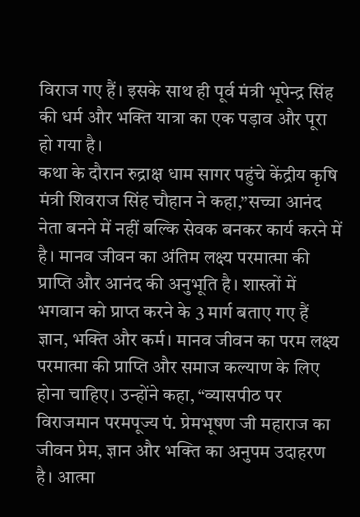विराज गए हैं। इसके साथ ही पूर्व मंत्री भूपेन्द्र सिंह की धर्म और भक्ति यात्रा का एक पड़ाव और पूरा हो गया है।
कथा के दौरान रुद्राक्ष धाम सागर पहुंचे केंद्रीय कृषि मंत्री शिवराज सिंह चौहान ने कहा,”सच्चा आनंद नेता बनने में नहीं बल्कि सेवक बनकर कार्य करने में है। मानव जीवन का अंतिम लक्ष्य परमात्मा की प्राप्ति और आनंद की अनुभूति है। शास्त्रों में भगवान को प्राप्त करने के 3 मार्ग बताए गए हैं ज्ञान, भक्ति और कर्म। मानव जीवन का परम लक्ष्य परमात्मा की प्राप्ति और समाज कल्याण के लिए होना चाहिए। उन्होंने कहा, “व्यासपीठ पर विराजमान परमपूज्य पं. प्रेमभूषण जी महाराज का जीवन प्रेम, ज्ञान और भक्ति का अनुपम उदाहरण है। आत्मा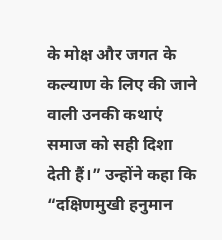के मोक्ष और जगत के कल्याण के लिए की जाने वाली उनकी कथाएं समाज को सही दिशा देती हैं।” उन्होंने कहा कि “दक्षिणमुखी हनुमान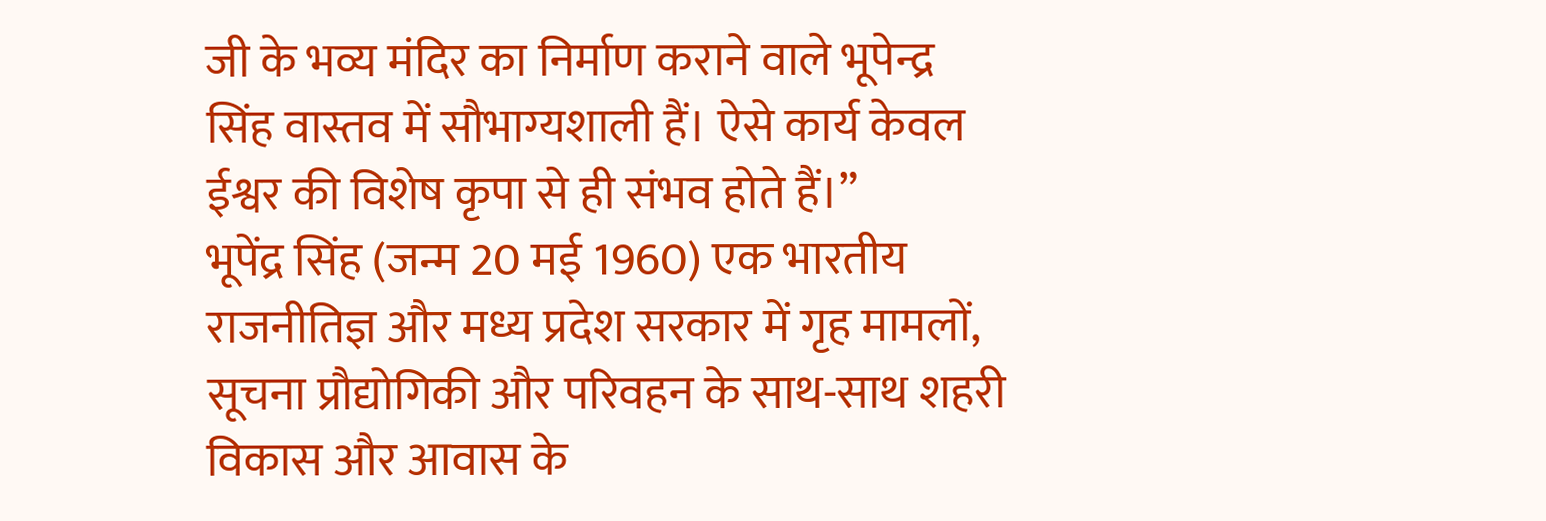जी के भव्य मंदिर का निर्माण कराने वाले भूपेन्द्र सिंह वास्तव में सौभाग्यशाली हैं। ऐसे कार्य केवल ईश्वर की विशेष कृपा से ही संभव होते हैं।”
भूपेंद्र सिंह (जन्म 20 मई 1960) एक भारतीय राजनीतिज्ञ और मध्य प्रदेश सरकार में गृह मामलों, सूचना प्रौद्योगिकी और परिवहन के साथ-साथ शहरी विकास और आवास के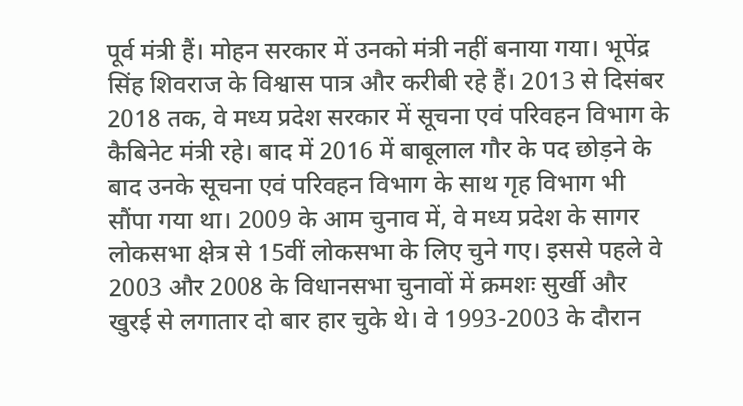पूर्व मंत्री हैं। मोहन सरकार में उनको मंत्री नहीं बनाया गया। भूपेंद्र सिंह शिवराज के विश्वास पात्र और करीबी रहे हैं। 2013 से दिसंबर 2018 तक, वे मध्य प्रदेश सरकार में सूचना एवं परिवहन विभाग के कैबिनेट मंत्री रहे। बाद में 2016 में बाबूलाल गौर के पद छोड़ने के बाद उनके सूचना एवं परिवहन विभाग के साथ गृह विभाग भी सौंपा गया था। 2009 के आम चुनाव में, वे मध्य प्रदेश के सागर लोकसभा क्षेत्र से 15वीं लोकसभा के लिए चुने गए। इससे पहले वे 2003 और 2008 के विधानसभा चुनावों में क्रमशः सुर्खी और खुरई से लगातार दो बार हार चुके थे। वे 1993-2003 के दौरान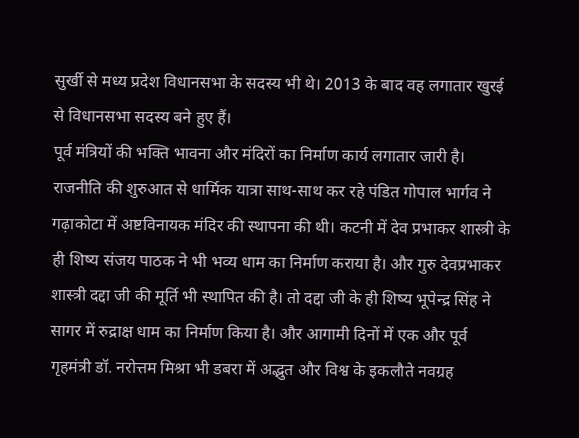सुर्खी से मध्य प्रदेश विधानसभा के सदस्य भी थे। 2013 के बाद वह लगातार खुरई से विधानसभा सदस्य बने हुए हैं।
पूर्व मंत्रियों की भक्ति भावना और मंदिरों का निर्माण कार्य लगातार जारी है। राजनीति की शुरुआत से धार्मिक यात्रा साथ-साथ कर रहे पंडित गोपाल भार्गव ने गढ़ाकोटा में अष्टविनायक मंदिर की स्थापना की थी। कटनी में देव प्रभाकर शास्त्री के ही शिष्य संजय पाठक ने भी भव्य धाम का निर्माण कराया है। और गुरु देवप्रभाकर शास्त्री दद्दा जी की मूर्ति भी स्थापित की है। तो दद्दा जी के ही शिष्य भूपेन्द्र सिंह ने सागर में रुद्राक्ष धाम का निर्माण किया है। और आगामी दिनों में एक और पूर्व गृहमंत्री डॉ. नरोत्तम मिश्रा भी डबरा में अद्भुत और विश्व के इकलौते नवग्रह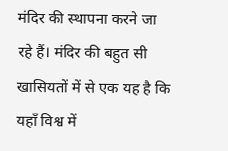मंदिर की स्थापना करने जा रहे हैं। मंदिर की बहुत सी खासियतों में से एक यह है कि यहाँ विश्व में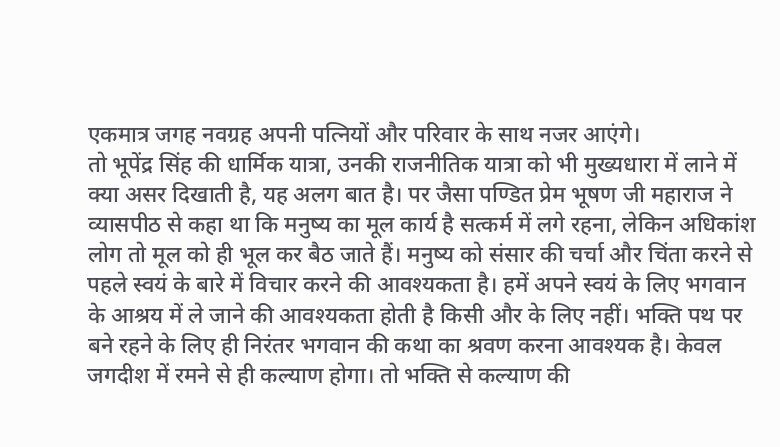एकमात्र जगह नवग्रह अपनी पत्नियों और परिवार के साथ नजर आएंगे।
तो भूपेंद्र सिंह की धार्मिक यात्रा, उनकी राजनीतिक यात्रा को भी मुख्यधारा में लाने में क्या असर दिखाती है, यह अलग बात है। पर जैसा पण्डित प्रेम भूषण जी महाराज ने व्यासपीठ से कहा था कि मनुष्य का मूल कार्य है सत्कर्म में लगे रहना, लेकिन अधिकांश लोग तो मूल को ही भूल कर बैठ जाते हैं। मनुष्य को संसार की चर्चा और चिंता करने से पहले स्वयं के बारे में विचार करने की आवश्यकता है। हमें अपने स्वयं के लिए भगवान के आश्रय में ले जाने की आवश्यकता होती है किसी और के लिए नहीं। भक्ति पथ पर बने रहने के लिए ही निरंतर भगवान की कथा का श्रवण करना आवश्यक है। केवल जगदीश में रमने से ही कल्याण होगा। तो भक्ति से कल्याण की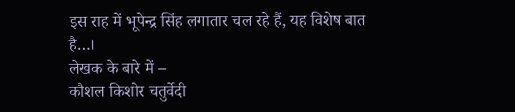इस राह में भूपेन्द्र सिंह लगातार चल रहे हैं, यह विशेष बात है…।
लेखक के बारे में –
कौशल किशोर चतुर्वेदी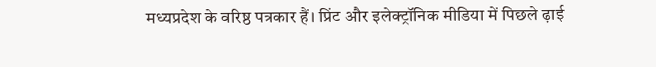मध्यप्रदेश के वरिष्ठ पत्रकार हैं। प्रिंट और इलेक्ट्रॉनिक मीडिया में पिछले ढ़ाई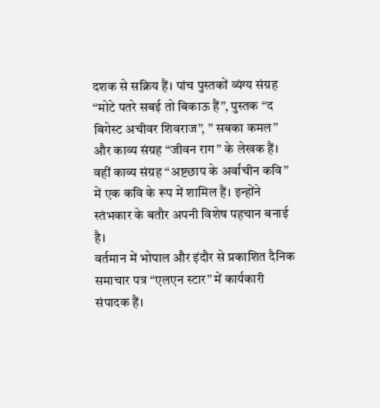दशक से सक्रिय हैं। पांच पुस्तकों व्यंग्य संग्रह “मोटे पतरे सबई तो बिकाऊ हैं”, पुस्तक “द बिगेस्ट अचीवर शिवराज”, ” सबका कमल” और काव्य संग्रह “जीवन राग” के लेखक हैं। वहीं काव्य संग्रह “अष्टछाप के अर्वाचीन कवि” में एक कवि के रूप में शामिल हैं। इन्होंने स्तंभकार के बतौर अपनी विशेष पहचान बनाई है।
वर्तमान में भोपाल और इंदौर से प्रकाशित दैनिक समाचार पत्र “एलएन स्टार” में कार्यकारी संपादक हैं।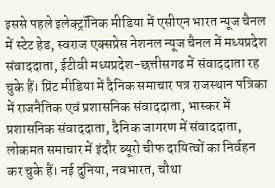इससे पहले इलेक्ट्रॉनिक मीडिया में एसीएन भारत न्यूज चैनल में स्टेट हेड, स्वराज एक्सप्रेस नेशनल न्यूज चैनल में मध्यप्रदेश‌ संवाददाता, ईटीवी मध्यप्रदेश-छत्तीसगढ में संवाददाता रह चुके हैं। प्रिंट मीडिया में दैनिक समाचार पत्र राजस्थान पत्रिका में राजनैतिक एवं प्रशासनिक संवाददाता, भास्कर में प्रशासनिक संवाददाता, दैनिक जागरण में संवाददाता, लोकमत समाचार में इंदौर ब्यूरो चीफ दायित्वों का निर्वहन कर चुके हैं। नई दुनिया, नवभारत, चौथा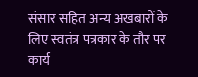संसार सहित अन्य अखबारों के लिए स्वतंत्र पत्रकार के तौर पर कार्य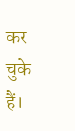कर चुके हैं।